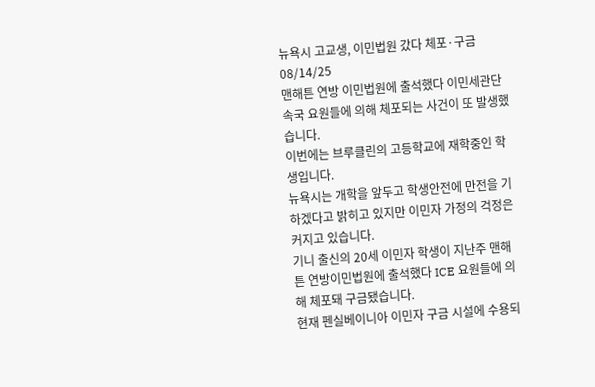뉴욕시 고교생, 이민법원 갔다 체포·구금
08/14/25
맨해튼 연방 이민법원에 출석했다 이민세관단속국 요원들에 의해 체포되는 사건이 또 발생했습니다.
이번에는 브루클린의 고등학교에 재학중인 학생입니다.
뉴욕시는 개학을 앞두고 학생안전에 만전을 기하겠다고 밝히고 있지만 이민자 가정의 걱정은 커지고 있습니다.
기니 출신의 20세 이민자 학생이 지난주 맨해튼 연방이민법원에 출석했다 ICE 요원들에 의해 체포돼 구금됐습니다.
현재 펜실베이니아 이민자 구금 시설에 수용되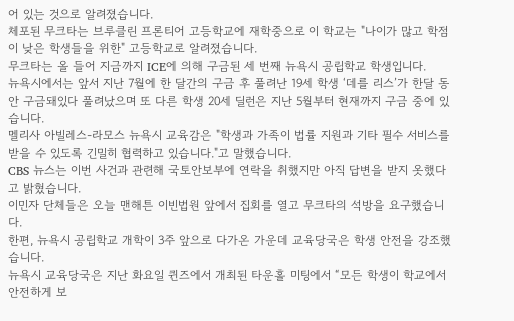어 있는 것으로 알려졌습니다.
체포된 무크타는 브루클린 프론티어 고등학교에 재학중으로 이 학교는 "나이가 많고 학점이 낮은 학생들을 위한" 고등학교로 알려졌습니다.
무크타는 올 들어 지금까지 ICE에 의해 구금된 세 번째 뉴욕시 공립학교 학생입니다.
뉴욕시에서는 앞서 지난 7월에 한 달간의 구금 후 풀려난 19세 학생 ‘데를 리스’가 한달 동안 구금돼있다 풀려났으며 또 다른 학생 20세 딜런은 지난 5월부터 현재까지 구금 중에 있습니다.
멜리사 아빌레스-라모스 뉴욕시 교육감은 "학생과 가족이 법률 지원과 기타 필수 서비스를 받을 수 있도록 긴밀히 협력하고 있습니다."고 말했습니다.
CBS 뉴스는 이번 사건과 관련해 국토안보부에 연락을 취했지만 아직 답변을 받지 옷했다고 밝혔습니다.
이민자 단체들은 오늘 맨해튼 이빈법원 앞에서 집회를 열고 무크타의 석방을 요구했습니다.
한편, 뉴욕시 공립학교 개학이 3주 앞으로 다가온 가운데 교육당국은 학생 안전을 강조했습니다.
뉴욕시 교육당국은 지난 화요일 퀸즈에서 개최된 타운홀 미팅에서 “모든 학생이 학교에서 안전하게 보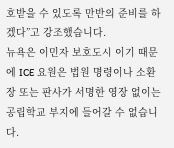호받을 수 있도록 만반의 준비를 하겠다”고 강조했습니다.
뉴욕은 이민자 보호도시 이기 때문에 ICE 요원은 법원 명령이나 소환장 또는 판사가 서명한 영장 없이는 공립학교 부지에 들어갈 수 없습니다.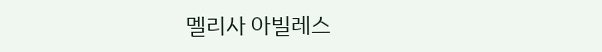멜리사 아빌레스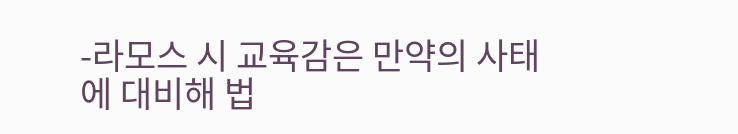-라모스 시 교육감은 만약의 사태에 대비해 법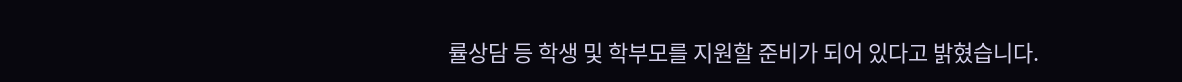률상담 등 학생 및 학부모를 지원할 준비가 되어 있다고 밝혔습니다.